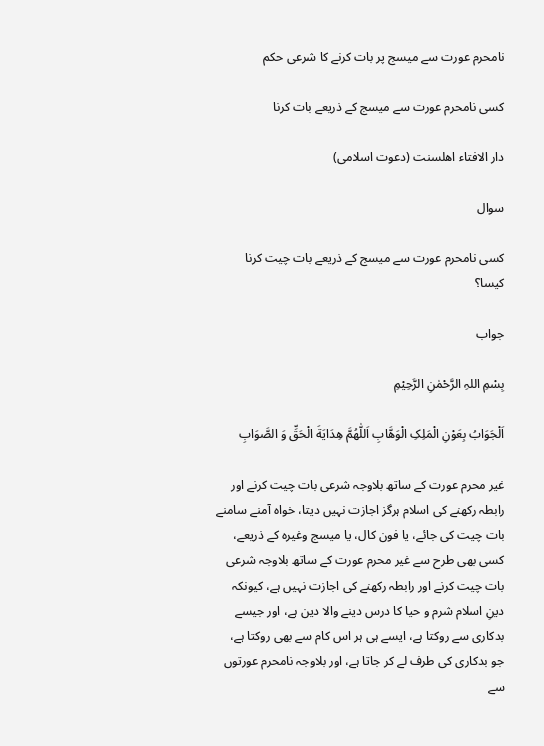نامحرم عورت سے میسج پر بات کرنے کا شرعی حکم

کسی نامحرم عورت سے میسج کے ذریعے بات کرنا

دار الافتاء اھلسنت (دعوت اسلامی)

سوال

کسی نامحرم عورت سے میسج کے ذریعے بات چیت کرنا کیسا؟

جواب

بِسْمِ اللہِ الرَّحْمٰنِ الرَّحِيْمِ

اَلْجَوَابُ بِعَوْنِ الْمَلِکِ الْوَھَّابِ اَللّٰھُمَّ ھِدَايَةَ الْحَقِّ وَ الصَّوَابِ

غیر محرم عورت کے ساتھ بلاوجہ شرعی بات چیت کرنے اور رابطہ رکھنے کی اسلام ہرگز اجازت نہیں دیتا، خواہ آمنے سامنے بات چیت کی جائے، یا فون کال، یا میسج وغیرہ کے ذریعے، کسی بھی طرح سے غیر محرم عورت کے ساتھ بلاوجہ شرعی بات چیت کرنے اور رابطہ رکھنے کی اجازت نہیں ہے، کیونکہ دینِ اسلام شرم و حیا کا درس دینے والا دین ہے، اور جیسے بدکاری سے روکتا ہے، ایسے ہی ہر اس کام سے بھی روکتا ہے، جو بدکاری کی طرف لے کر جاتا ہے، اور بلاوجہ نامحرم عورتوں سے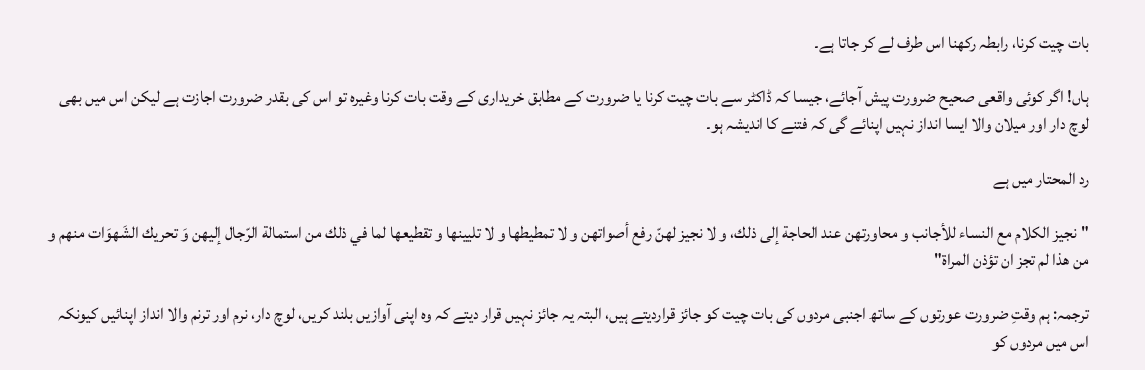بات چیت کرنا، رابطہ رکھنا اس طرف لے کر جاتا ہے۔

ہاں! اگر کوئی واقعی صحیح ضرورت پیش آجائے، جیسا کہ ڈاکٹر سے بات چیت کرنا یا ضرورت کے مطابق خریداری کے وقت بات کرنا وغیرہ تو اس کی بقدر ضرورت اجازت ہے لیکن اس میں بھی لوچ دار اور میلان والا ایسا انداز نہیں اپنائے گی کہ فتنے کا اندیشہ ہو۔

رد المحتار میں ہے

"نجيز الكلام مع النساء للأجانب و محاورتهن عند الحاجة إلى ذلك، و لا نجيز لهنّ رفع أصواتهن و لا تمطيطها و لا تليینها و تقطيعها لما في ذلك من استمالة الرّجال إليهن وَ تحريك الشَهوَات منهم و من ھذا لم تجز ان تؤذن المراۃ"

ترجمہ: ہم وقتِ ضرورت عورتوں کے ساتھ اجنبی مردوں کی بات چیت کو جائز قراردیتے ہیں، البتہ یہ جائز نہیں قرار دیتے کہ وہ اپنی آوازیں بلند کریں، لوچ دار، نرم اور ترنم والا انداز اپنائیں کیونکہ اس میں مردوں کو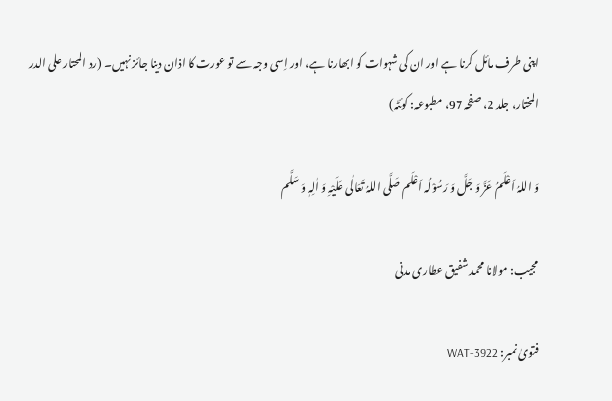اپنی طرف مائل کرنا ہے اور ان کی شہوات کو ابھارنا ہے، اور اِسی وجہ سے تو عورت کا اذان دینا جائز نہیں۔ (رد المحتار علی الدر المختار، جلد 2، صفحہ 97، مطبوعہ: کوئٹہ)

وَ اللہُ اَعْلَمُ عَزَّ وَ جَلَّ وَ رَسُوْلُہ اَعْلَم صَلَّی اللہُ تَعَالٰی عَلَیْہِ وَ اٰلِہٖ وَ سَلَّم

مجیب: مولانا محمد شفیق عطاری مدنی

فتویٰ نمبر: WAT-3922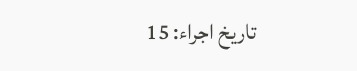تاریخ اجراء: 15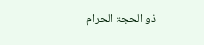ذو الحجۃ الحرام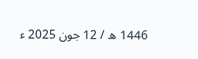1446 ھ / 12 جون 2025 ء